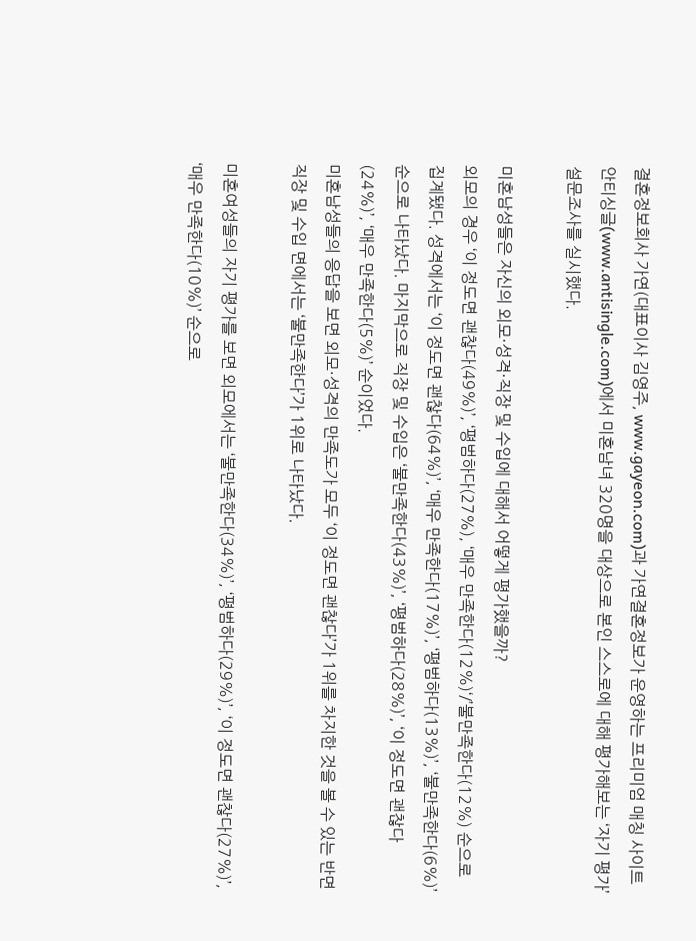결혼정보회사 가연(대표이사 김영주, www.gayeon.com)과 가연결혼정보가 운영하는 프리미엄 매칭 사이트 안티싱글(www.antisingle.com)에서 미혼남녀 320명을 대상으로 본인 스스로에 대해 평가해보는 ‘자기 평가’ 설문조사를 실시했다.

미혼남성들은 자신의 외모·성격·직장 및 수입에 대해서 어떻게 평가했을까?
외모의 경우 ‘이 정도면 괜찮다(49%)’, ‘평범하다(27%), ‘매우 만족한다(12%)‘/’불만족한다(12%) 순으로 집계됐다. 성격에서는 ‘이 정도면 괜찮다(64%)’, ‘매우 만족한다(17%)’, ‘평범하다(13%)’, ‘불만족한다(6%)’ 순으로 나타났다. 마지막으로 직장 및 수입은 ‘불만족한다(43%)’, ‘평범하다(28%)’, ‘이 정도면 괜찮다(24%)’, ‘매우 만족한다(5%)’ 순이었다.
미혼남성들의 응답을 보면 외모·성격의 만족도가 모두 ‘이 정도면 괜찮다’가 1위를 차지한 것을 볼 수 있는 반면 직장 및 수입 면에서는 ‘불만족한다’가 1위로 나타났다.

미혼여성들의 자기 평가를 보면 외모에서는 ‘불만족한다(34%)’, ‘평범하다(29%)’, ‘이 정도면 괜찮다(27%)’, ‘매우 만족한다(10%)’ 순으로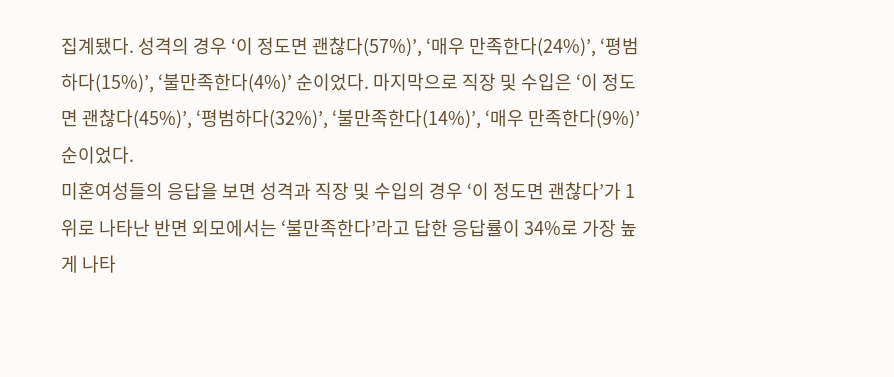집계됐다. 성격의 경우 ‘이 정도면 괜찮다(57%)’, ‘매우 만족한다(24%)’, ‘평범하다(15%)’, ‘불만족한다(4%)’ 순이었다. 마지막으로 직장 및 수입은 ‘이 정도면 괜찮다(45%)’, ‘평범하다(32%)’, ‘불만족한다(14%)’, ‘매우 만족한다(9%)’ 순이었다.
미혼여성들의 응답을 보면 성격과 직장 및 수입의 경우 ‘이 정도면 괜찮다’가 1위로 나타난 반면 외모에서는 ‘불만족한다’라고 답한 응답률이 34%로 가장 높게 나타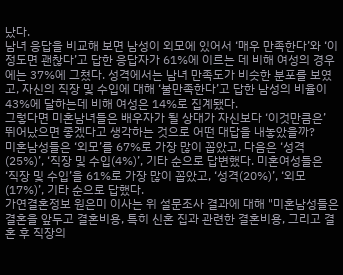났다.
남녀 응답을 비교해 보면 남성이 외모에 있어서 ‘매우 만족한다’와 ‘이 정도면 괜찮다’고 답한 응답자가 61%에 이르는 데 비해 여성의 경우에는 37%에 그쳤다. 성격에서는 남녀 만족도가 비슷한 분포를 보였고, 자신의 직장 및 수입에 대해 ‘불만족한다’고 답한 남성의 비율이 43%에 달하는데 비해 여성은 14%로 집계됐다.
그렇다면 미혼남녀들은 배우자가 될 상대가 자신보다 ‘이것만큼은’ 뛰어났으면 좋겠다고 생각하는 것으로 어떤 대답을 내놓았을까?
미혼남성들은 ‘외모’를 67%로 가장 많이 꼽았고, 다음은 ‘성격(25%)’, ‘직장 및 수입(4%)’, 기타 순으로 답변했다. 미혼여성들은 ‘직장 및 수입’을 61%로 가장 많이 꼽았고, ‘성격(20%)’, ‘외모(17%)’, 기타 순으로 답했다.
가연결혼정보 원은미 이사는 위 설문조사 결과에 대해 "미혼남성들은 결혼을 앞두고 결혼비용, 특히 신혼 집과 관련한 결혼비용, 그리고 결혼 후 직장의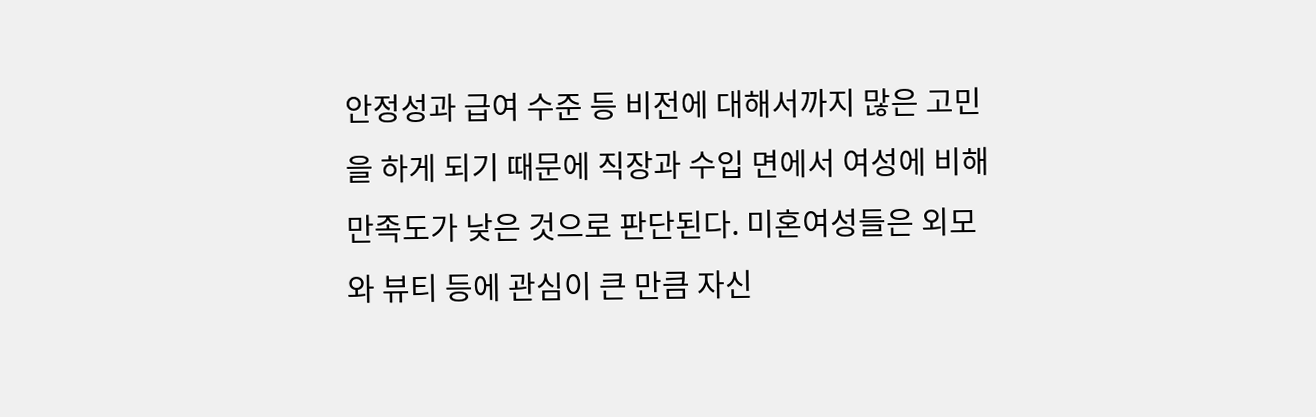안정성과 급여 수준 등 비전에 대해서까지 많은 고민을 하게 되기 때문에 직장과 수입 면에서 여성에 비해 만족도가 낮은 것으로 판단된다. 미혼여성들은 외모와 뷰티 등에 관심이 큰 만큼 자신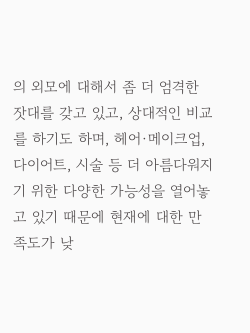의 외모에 대해서 좀 더 엄격한 잣대를 갖고 있고, 상대적인 비교를 하기도 하며, 헤어·메이크업, 다이어트, 시술 등 더 아름다워지기 위한 다양한 가능성을 열어놓고 있기 때문에 현재에 대한 만족도가 낮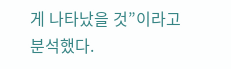게 나타났을 것”이라고 분석했다.